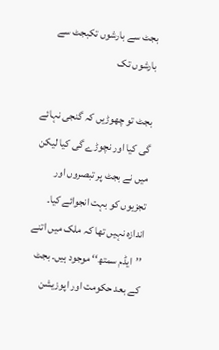بجٹ سے بارشوں تکبجٹ سے بارشوں تک

بجٹ تو چھوڑیں کہ گنجی نہائے گی کیا اور نچوڑے گی کیا لیکن میں نے بجٹ پر تبصروں اور تجزیوں کو بہت انجوائے کیا۔ اندازہ نہیں تھا کہ ملک میں اتنے ’’ایڈم سمتھ‘‘ موجود ہیں۔ بجٹ کے بعد حکومت اور اپوزیشن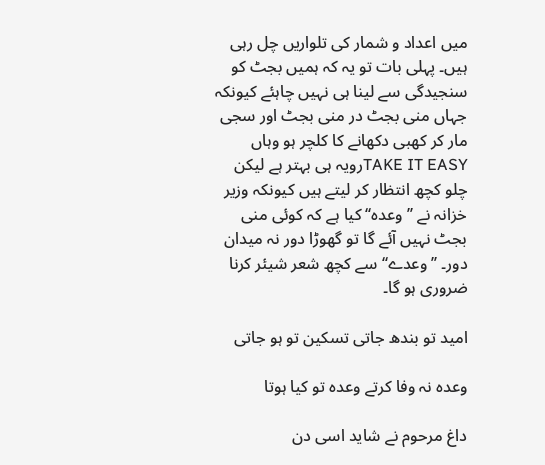میں اعداد و شمار کی تلواریں چل رہی ہیں۔ پہلی بات تو یہ کہ ہمیں بجٹ کو سنجیدگی سے لینا ہی نہیں چاہئے کیونکہ جہاں منی بجٹ در منی بجٹ اور سجی مار کر کھبی دکھانے کا کلچر ہو وہاں TAKE IT EASYرویہ ہی بہتر ہے لیکن چلو کچھ انتظار کر لیتے ہیں کیونکہ وزیر خزانہ نے ’’وعدہ‘‘ کیا ہے کہ کوئی منی بجٹ نہیں آئے گا تو گھوڑا دور نہ میدان دور۔ ’’وعدے‘‘ سے کچھ شعر شیئر کرنا ضروری ہو گا۔

امید تو بندھ جاتی تسکین تو ہو جاتی

وعدہ نہ وفا کرتے وعدہ تو کیا ہوتا

داغ مرحوم نے شاید اسی دن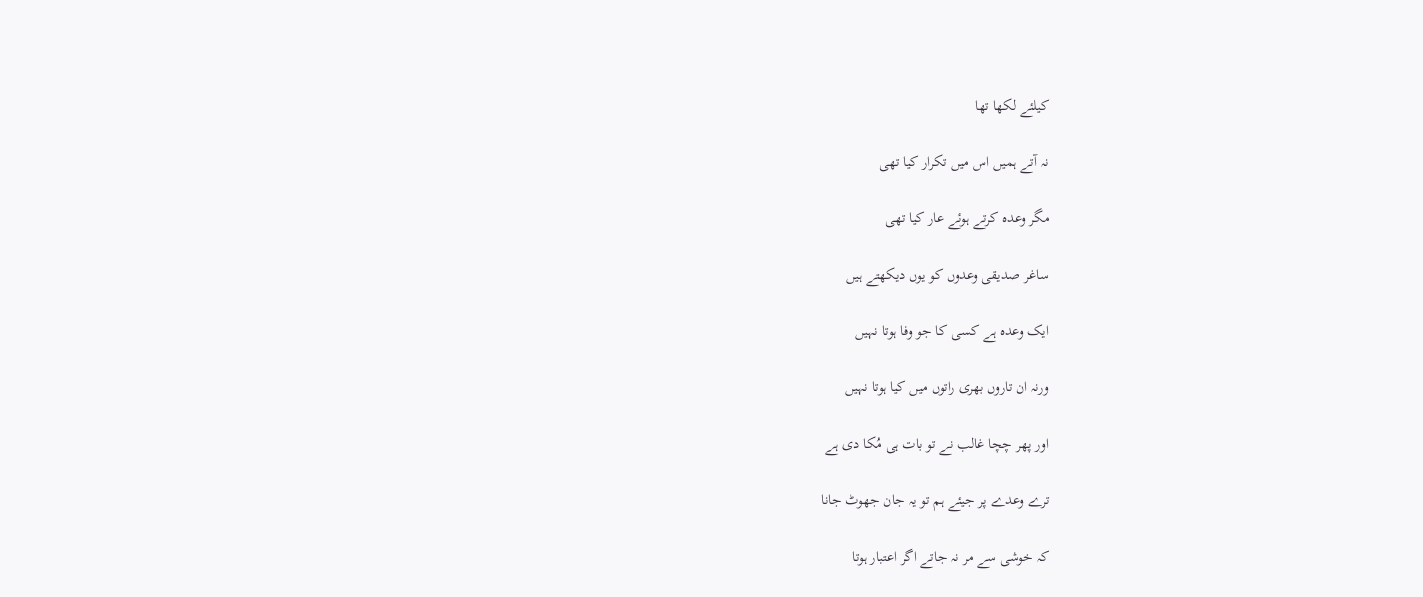کیلئے لکھا تھا

نہ آتے ہمیں اس میں تکرار کیا تھی

مگر وعدہ کرتے ہوئے عار کیا تھی

ساغر صدیقی وعدوں کو یوں دیکھتے ہیں

ایک وعدہ ہے کسی کا جو وفا ہوتا نہیں

ورنہ ان تاروں بھری راتوں میں کیا ہوتا نہیں

اور پھر چچا غالب نے تو بات ہی مُکا دی ہے

ترے وعدے پر جیئے ہم تو یہ جان جھوٹ جانا

کہ خوشی سے مر نہ جاتے اگر اعتبار ہوتا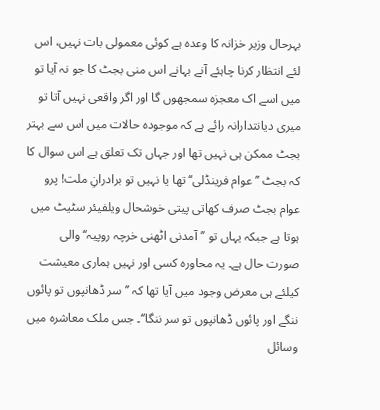بہرحال وزیر خزانہ کا وعدہ ہے کوئی معمولی بات نہیں، اس لئے انتظار کرنا چاہئے آنے بہانے اس منی بجٹ کا جو نہ آیا تو میں اسے اک معجزہ سمجھوں گا اور اگر واقعی نہیں آتا تو میری دیانتدارانہ رائے ہے کہ موجودہ حالات میں اس سے بہتر بجٹ ممکن ہی نہیں تھا اور جہاں تک تعلق ہے اس سوال کا کہ بجٹ ’’عوام فرینڈلی‘‘ تھا یا نہیں تو برادرانِ ملت! پرو عوام بجٹ صرف کھاتی پیتی خوشحال ویلفیئر سٹیٹ میں ہوتا ہے جبکہ یہاں تو ’’آمدنی اٹھنی خرچہ روپیہ‘‘ والی صورت حال ہے۔ یہ محاورہ کسی اور نہیں ہماری معیشت کیلئے ہی معرض وجود میں آیا تھا کہ ’’سر ڈھانپوں تو پائوں ننگے اور پائوں ڈھانپوں تو سر ننگا‘‘۔ جس ملک معاشرہ میں وسائل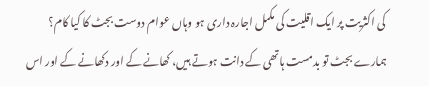کی اکثریت پر ایک اقلیت کی مکمل اجارہ داری ہو وہاں عوام دوست بجٹ کا کیا کام؟ ہمارے بجٹ تو بدمست ہاتھی کے دانت ہوتے ہیں، کھانے کے اور دکھانے کے اور اس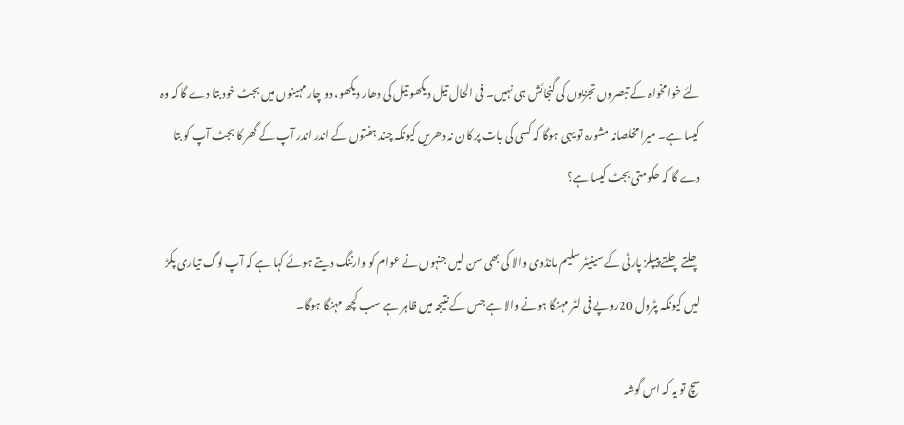لئے خوامخواہ کے تبصروں تجزیوں کی گنجائش ہی نہیں۔ فی الحال تیل دیکھو تیل کی دھار دیکھو، دو چار مہینوں میں بجٹ خود بتا دے گا کہ وہ کیسا ہے۔ میرا مخلصانہ مشورہ تو یہی ہوگا کہ کسی کی بات پر کان نہ دھریں کیونکہ چند ہفتوں کے اندر اندر آپ کے گھر کا بجٹ آپ کو بتا دے گا کہ حکومتی بجٹ کیسا ہے؟

چلتے چلتے پیپلز پارٹی کے سینیٹر سلیم مانڈوی والا کی بھی سن لیں جنہوں نے عوام کو وارننگ دیتے ہوئے کہا ہے کہ آپ لوگ تیاری پکڑ لیں کیونکہ پٹرول 20روپے فی لٹر مہنگا ہونے والا ہے جس کے نتیجہ میں ظاہر ہے سب کچھ مہنگا ہوگا۔

سچ تو یہ کہ اس گوشہ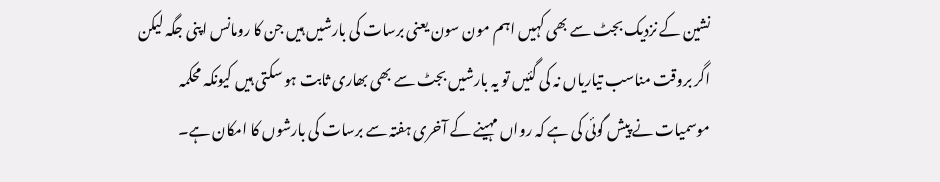نشین کے نزدیک بجٹ سے بھی کہیں اہم مون سون یعنی برسات کی بارشیں ہیں جن کا رومانس اپنی جگہ لیکن اگر بروقت مناسب تیاریاں نہ کی گئیں تو یہ بارشیں بجٹ سے بھی بھاری ثابت ہو سکتی ہیں کیونکہ محکمہ موسمیات نے پیش گوئی کی ہے کہ رواں مہینے کے آخری ہفتہ سے برسات کی بارشوں کا امکان ہے۔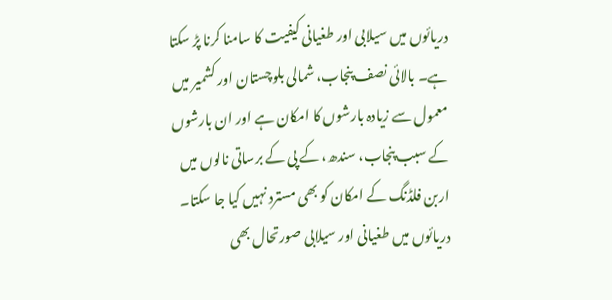دریائوں میں سیلابی اور طغیانی کیفیت کا سامنا کرنا پڑ سکتا ہے۔ بالائی نصف پنجاب، شمالی بلوچستان اور کشمیر میں معمول سے زیادہ بارشوں کا امکان ہے اور ان بارشوں کے سبب پنجاب، سندھ، کے پی کے برساتی نالوں میں اربن فلڈنگ کے امکان کو بھی مسترد نہیں کیا جا سکتا۔ دریائوں میں طغیانی اور سیلابی صورتحال بھی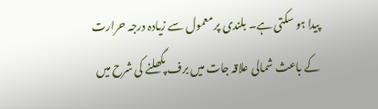پیدا ہو سکتی ہے۔ بلندی پر معمول سے زیادہ درجہ حرارت کے باعث شمالی علاقہ جات میں برف پگھلنے کی شرح میں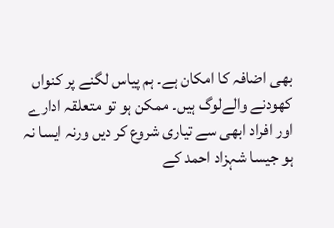بھی اضافہ کا امکان ہے۔ ہم پیاس لگنے پر کنواں کھودنے والےلوگ ہیں۔ ممکن ہو تو متعلقہ ادارے اور افراد ابھی سے تیاری شروع کر دیں ورنہ ایسا نہ ہو جیسا شہزاد احمد کے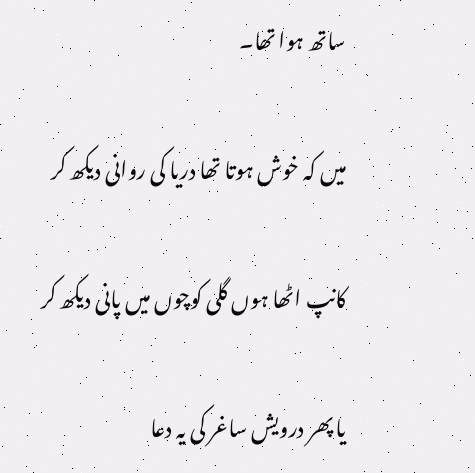ساتھ ہوا تھا۔

میں کہ خوش ہوتا تھا دریا کی روانی دیکھ کر

کانپ اٹھا ہوں گلی کوچوں میں پانی دیکھ کر

یا پھر درویش ساغر کی یہ دعا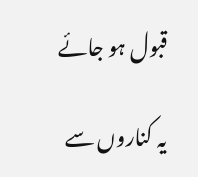قبول ہو جائے

یہ کناروں سے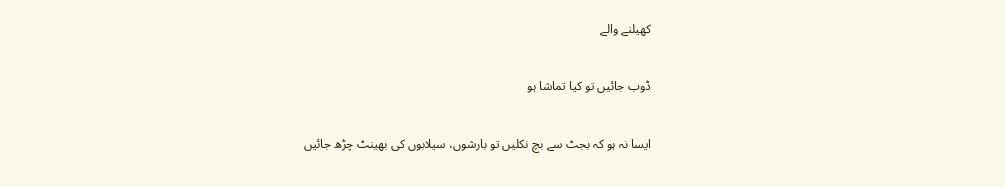کھیلنے والے

ڈوب جائیں تو کیا تماشا ہو

ایسا نہ ہو کہ بجٹ سے بچ نکلیں تو بارشوں، سیلابوں کی بھینٹ چڑھ جائیں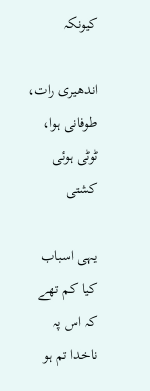کیونکہ

اندھیری رات، طوفانی ہوا، ٹوٹی ہوئی کشتی

یہی اسباب کیا کم تھے کہ اس پہ ناخدا تم ہو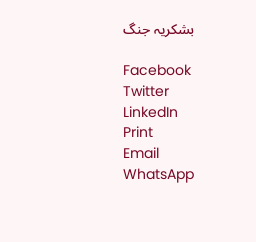بشکریہ جنگ

Facebook
Twitter
LinkedIn
Print
Email
WhatsApp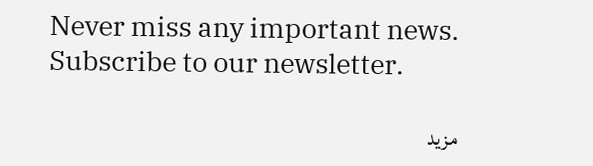Never miss any important news. Subscribe to our newsletter.

مزید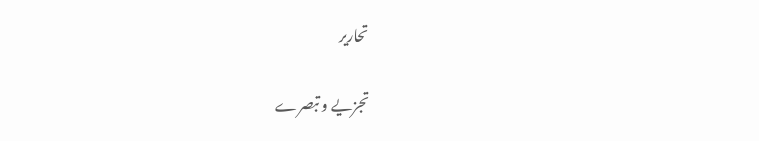تحاریر

تجزیے و تبصرے